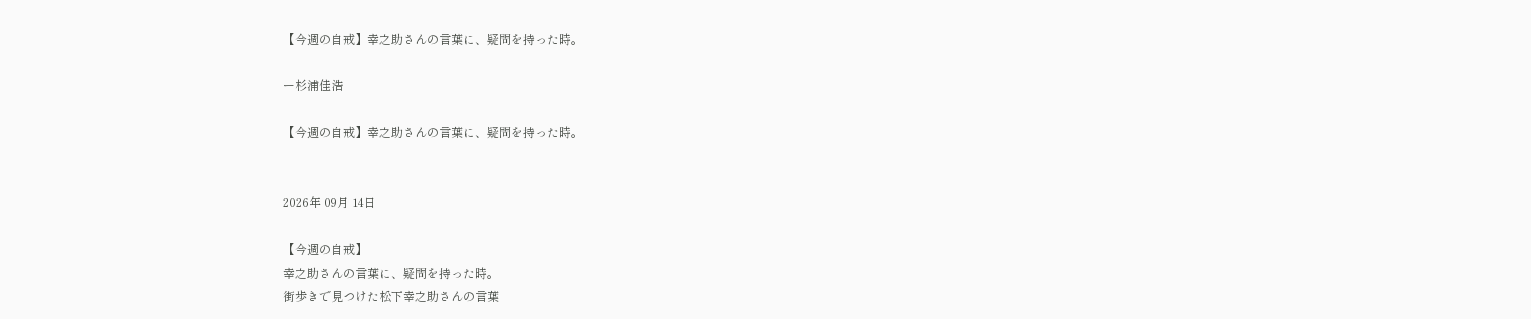【今週の自戒】幸之助さんの言葉に、疑問を持った時。

ー杉浦佳浩

【今週の自戒】幸之助さんの言葉に、疑問を持った時。


2026年 09月 14日

【今週の自戒】
幸之助さんの言葉に、疑問を持った時。
街歩きで見つけた松下幸之助さんの言葉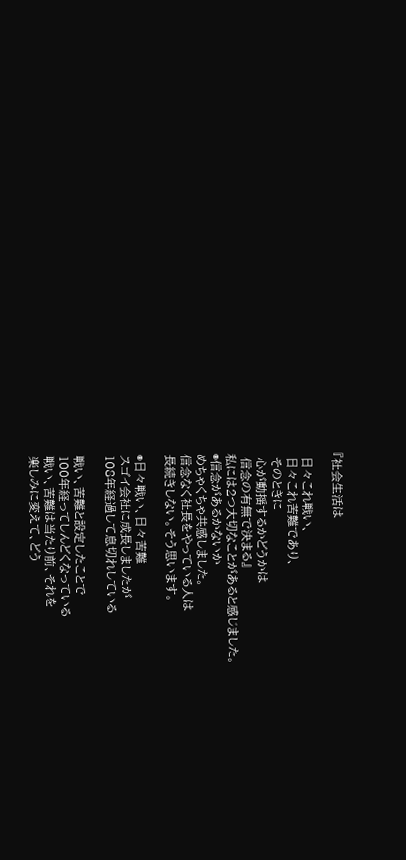『社会生活は

 日々これ戦い、
 日々これ苦難であり、
 そのときに
 心が動揺するかどうかは
 信念の有無で決まる』
私には2つ大切なことがあると感じました。
◉信念があるかないか
めちゃくちゃ共感しました。
信念なく社長をやっている人は
長続きしない。そう思います。

◉日々戦い、日々苦難
スゴイ会社に成長しましたが
108年経過して息切れしている

戦い、苦難と設定したことで
100年経ってしんどくなっている
戦い、苦難は当たり前、それを
楽しみに変えて、どう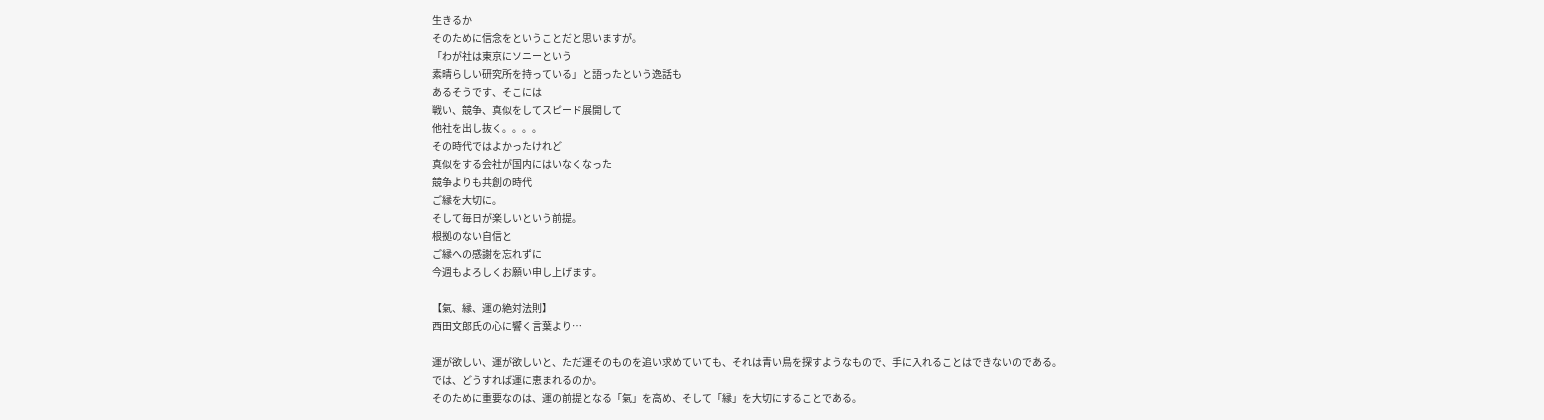生きるか
そのために信念をということだと思いますが。
「わが社は東京にソニーという
素晴らしい研究所を持っている」と語ったという逸話も
あるそうです、そこには
戦い、競争、真似をしてスピード展開して
他社を出し抜く。。。。
その時代ではよかったけれど
真似をする会社が国内にはいなくなった
競争よりも共創の時代
ご縁を大切に。
そして毎日が楽しいという前提。
根拠のない自信と
ご縁への感謝を忘れずに
今週もよろしくお願い申し上げます。

【氣、縁、運の絶対法則】
西田文郎氏の心に響く言葉より…

運が欲しい、運が欲しいと、ただ運そのものを追い求めていても、それは青い鳥を探すようなもので、手に入れることはできないのである。
では、どうすれば運に恵まれるのか。
そのために重要なのは、運の前提となる「氣」を高め、そして「縁」を大切にすることである。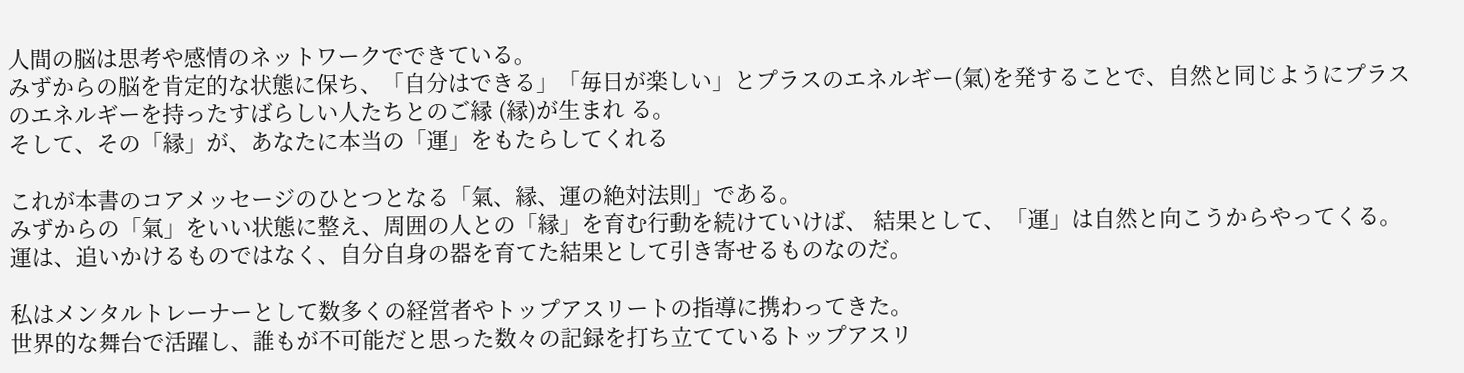人間の脳は思考や感情のネットワークでできている。
みずからの脳を肯定的な状態に保ち、「自分はできる」「毎日が楽しい」とプラスのエネルギー(氣)を発することで、自然と同じようにプラスのエネルギーを持ったすばらしい人たちとのご縁 (縁)が生まれ る。
そして、その「縁」が、あなたに本当の「運」をもたらしてくれる

これが本書のコアメッセージのひとつとなる「氣、縁、運の絶対法則」である。
みずからの「氣」をいい状態に整え、周囲の人との「縁」を育む行動を続けていけば、 結果として、「運」は自然と向こうからやってくる。
運は、追いかけるものではなく、自分自身の器を育てた結果として引き寄せるものなのだ。

私はメンタルトレーナーとして数多くの経営者やトップアスリートの指導に携わってきた。
世界的な舞台で活躍し、誰もが不可能だと思った数々の記録を打ち立てているトップアスリ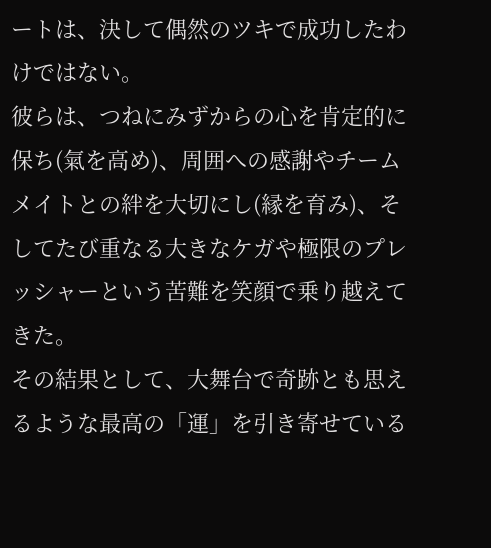ートは、決して偶然のツキで成功したわけではない。
彼らは、つねにみずからの心を肯定的に保ち(氣を高め)、周囲への感謝やチームメイトとの絆を大切にし(縁を育み)、そしてたび重なる大きなケガや極限のプレッシャーという苦難を笑顔で乗り越えてきた。
その結果として、大舞台で奇跡とも思えるような最高の「運」を引き寄せている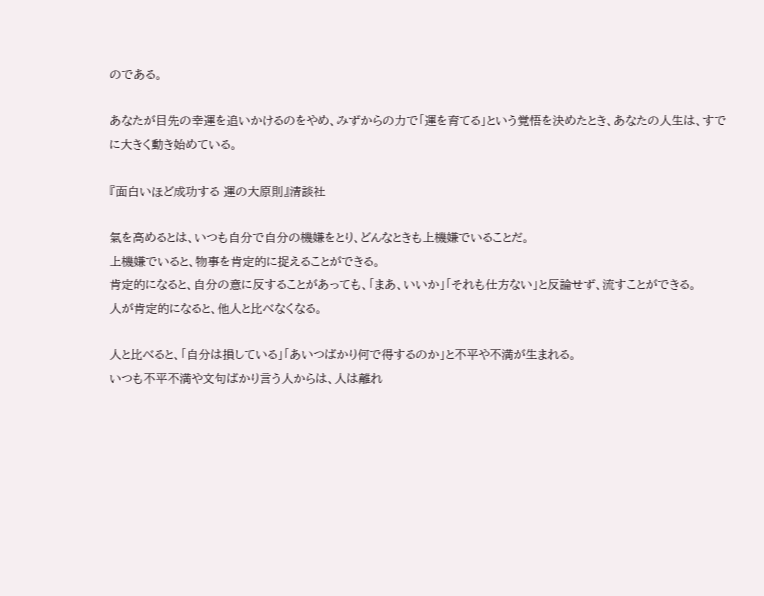のである。

あなたが目先の幸運を追いかけるのをやめ、みずからの力で「運を育てる」という覚悟を決めたとき、あなたの人生は、すでに大きく動き始めている。

『面白いほど成功する 運の大原則』清談社

氣を高めるとは、いつも自分で自分の機嫌をとり、どんなときも上機嫌でいることだ。
上機嫌でいると、物事を肯定的に捉えることができる。
肯定的になると、自分の意に反することがあっても、「まあ、いいか」「それも仕方ない」と反論せず、流すことができる。
人が肯定的になると、他人と比べなくなる。

人と比べると、「自分は損している」「あいつばかり何で得するのか」と不平や不満が生まれる。
いつも不平不満や文句ばかり言う人からは、人は離れ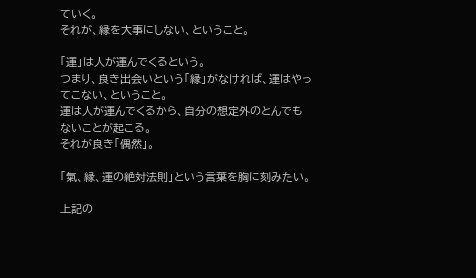ていく。
それが、縁を大事にしない、ということ。

「運」は人が運んでくるという。
つまり、良き出会いという「縁」がなければ、運はやってこない、ということ。
運は人が運んでくるから、自分の想定外のとんでもないことが起こる。
それが良き「偶然」。

「氣、縁、運の絶対法則」という言葉を胸に刻みたい。

上記の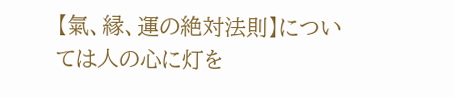【氣、縁、運の絶対法則】については人の心に灯を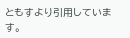ともすより引用しています。